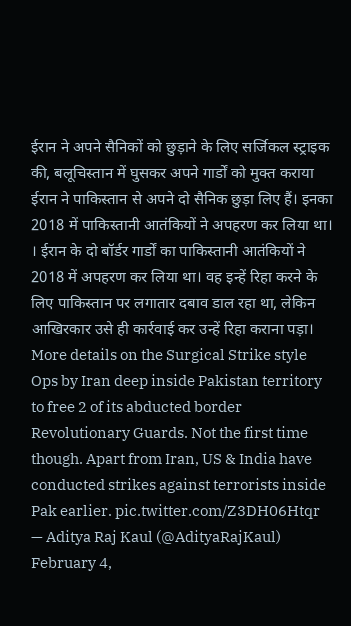ईरान ने अपने सैनिकों को छुड़ाने के लिए सर्जिकल स्ट्राइक की, बलूचिस्तान में घुसकर अपने गार्डों को मुक्त कराया
ईरान ने पाकिस्तान से अपने दो सैनिक छुड़ा लिए हैं। इनका 2018 में पाकिस्तानी आतंकियों ने अपहरण कर लिया था। । ईरान के दो बॉर्डर गार्डों का पाकिस्तानी आतंकियों ने 2018 में अपहरण कर लिया था। वह इन्हें रिहा करने के लिए पाकिस्तान पर लगातार दबाव डाल रहा था, लेकिन आखिरकार उसे ही कार्रवाई कर उन्हें रिहा कराना पड़ा।
More details on the Surgical Strike style Ops by Iran deep inside Pakistan territory to free 2 of its abducted border Revolutionary Guards. Not the first time though. Apart from Iran, US & India have conducted strikes against terrorists inside Pak earlier. pic.twitter.com/Z3DH06Htqr
— Aditya Raj Kaul (@AdityaRajKaul) February 4,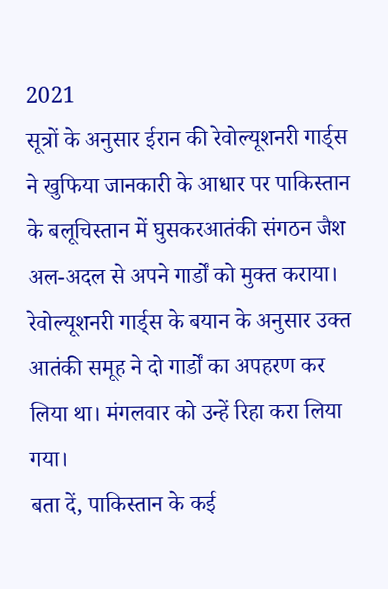2021
सूत्रों के अनुसार ईरान की रेवोल्यूशनरी गार्ड्स ने खुफिया जानकारी के आधार पर पाकिस्तान के बलूचिस्तान में घुसकरआतंकी संगठन जैश अल-अदल से अपने गार्डों को मुक्त कराया। रेवोल्यूशनरी गार्ड्स के बयान के अनुसार उक्त आतंकी समूह ने दो गार्डों का अपहरण कर लिया था। मंगलवार को उन्हें रिहा करा लिया गया।
बता दें, पाकिस्तान के कई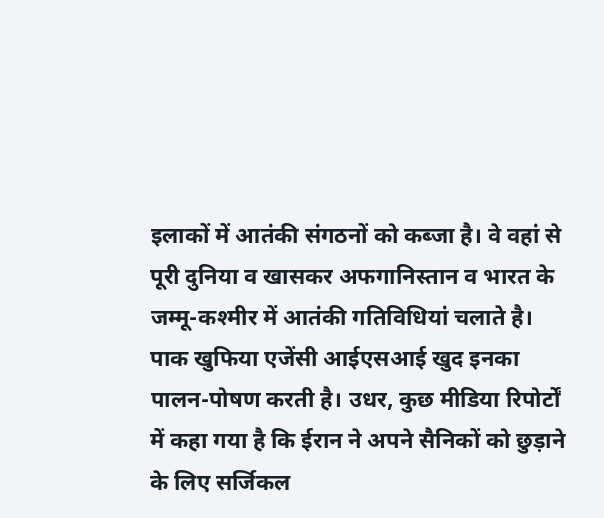इलाकों में आतंकी संगठनों को कब्जा है। वे वहां से पूरी दुनिया व खासकर अफगानिस्तान व भारत के जम्मू-कश्मीर में आतंकी गतिविधियां चलाते है।
पाक खुफिया एजेंसी आईएसआई खुद इनका पालन-पोषण करती है। उधर, कुछ मीडिया रिपोर्टों में कहा गया है कि ईरान ने अपने सैनिकों को छुड़ाने के लिए सर्जिकल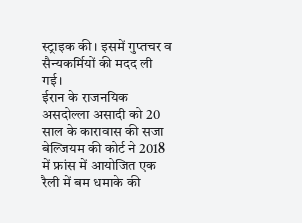स्ट्राइक की। इसमें गुप्तचर व सैन्यकर्मियों की मदद ली गई।
ईरान के राजनयिक असदोल्ला असादी को 20 साल के कारावास की सजा
बेल्जियम की कोर्ट ने 2018 में फ्रांस में आयोजित एक रैली में बम धमाके की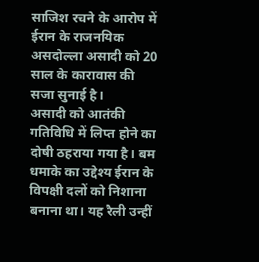साजिश रचने के आरोप में ईरान के राजनयिक असदोल्ला असादी को 20 साल के कारावास की सजा सुनाई है।
असादी को आतंकी गतिविधि में लिप्त होने का दोषी ठहराया गया है। बम धमाके का उद्देश्य ईरान के विपक्षी दलों को निशाना बनाना था। यह रैली उन्हीं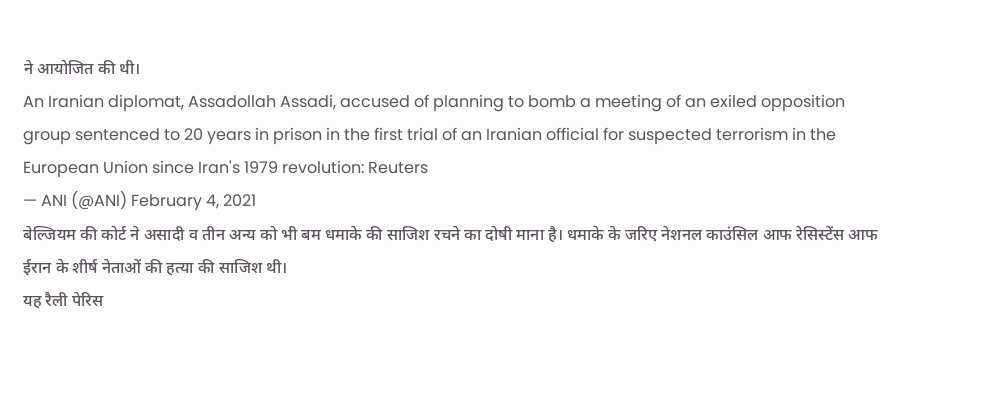ने आयोजित की थी।
An Iranian diplomat, Assadollah Assadi, accused of planning to bomb a meeting of an exiled opposition group sentenced to 20 years in prison in the first trial of an Iranian official for suspected terrorism in the European Union since Iran's 1979 revolution: Reuters
— ANI (@ANI) February 4, 2021
बेल्जियम की कोर्ट ने असादी व तीन अन्य को भी बम धमाके की साजिश रचने का दोषी माना है। धमाके के जरिए नेशनल काउंसिल आफ रेसिस्टेंस आफ ईरान के शीर्ष नेताओं की हत्या की साजिश थी।
यह रैली पेरिस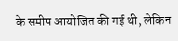के समीप आयोजित की गई थी, लेकिन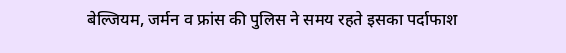बेल्जियम, जर्मन व फ्रांस की पुलिस ने समय रहते इसका पर्दाफाश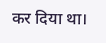कर दिया था।